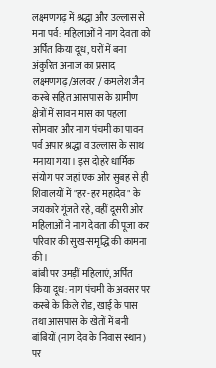लक्ष्मणगढ़ में श्रद्धा और उल्लास से मना पर्व: महिलाओं ने नाग देवता को अर्पित किया दूध, घरों में बना अंकुरित अनाज का प्रसाद
लक्ष्मणगढ़/अलवर / कमलेश जैन
कस्बे सहित आसपास के ग्रामीण क्षेत्रों में सावन मास का पहला सोमवार और नाग पंचमी का पावन पर्व अपार श्रद्धा व उल्लास के साथ मनाया गया। इस दोहरे धार्मिक संयोग पर जहां एक ओर सुबह से ही शिवालयों में "हर-हर महादेव" के जयकारे गूंजते रहे, वहीं दूसरी ओर महिलाओं ने नाग देवता की पूजा कर परिवार की सुख-समृद्धि की कामना की।
बांबी पर उमड़ीं महिलाएं, अर्पित किया दूध: नाग पंचमी के अवसर पर कस्बे के किले रोड, खाई के पास तथा आसपास के खेतों में बनी बांबियों (नाग देव के निवास स्थान) पर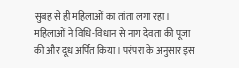सुबह से ही महिलाओं का तांता लगा रहा। महिलाओं ने विधि-विधान से नाग देवता की पूजा की और दूध अर्पित किया। परंपरा के अनुसार इस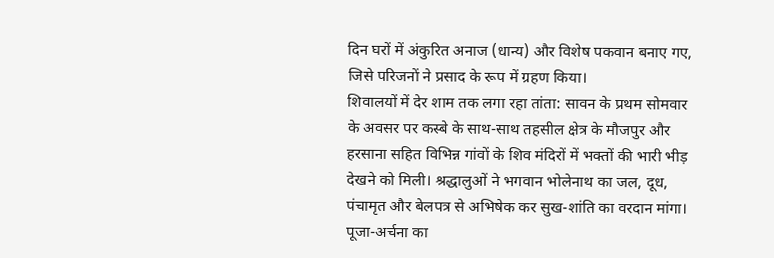दिन घरों में अंकुरित अनाज (धान्य) और विशेष पकवान बनाए गए, जिसे परिजनों ने प्रसाद के रूप में ग्रहण किया।
शिवालयों में देर शाम तक लगा रहा तांता: सावन के प्रथम सोमवार के अवसर पर कस्बे के साथ-साथ तहसील क्षेत्र के मौजपुर और हरसाना सहित विभिन्न गांवों के शिव मंदिरों में भक्तों की भारी भीड़ देखने को मिली। श्रद्धालुओं ने भगवान भोलेनाथ का जल, दूध, पंचामृत और बेलपत्र से अभिषेक कर सुख-शांति का वरदान मांगा। पूजा-अर्चना का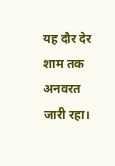यह दौर देर शाम तक अनवरत जारी रहा।